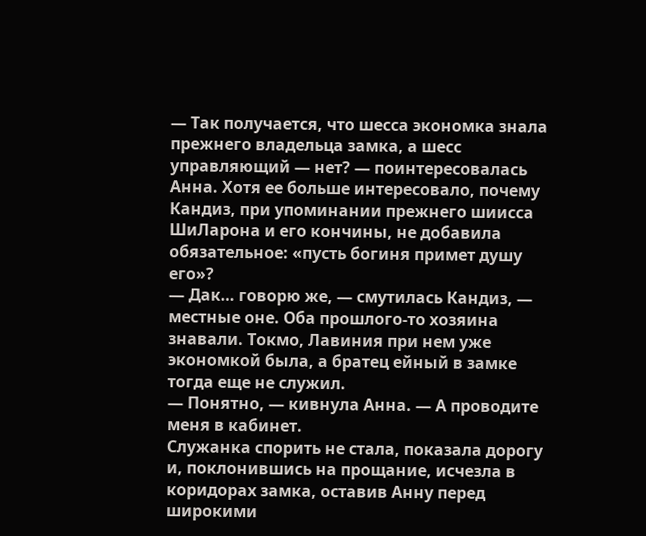— Так получается, что шесса экономка знала прежнего владельца замка, а шесс управляющий — нет? — поинтересовалась Анна. Хотя ее больше интересовало, почему Кандиз, при упоминании прежнего шиисса ШиЛарона и его кончины, не добавила обязательное: «пусть богиня примет душу его»?
— Дак… говорю же, — смутилась Кандиз, — местные оне. Оба прошлого-то хозяина знавали. Токмо, Лавиния при нем уже экономкой была, а братец ейный в замке тогда еще не служил.
— Понятно, — кивнула Анна. — А проводите меня в кабинет.
Служанка спорить не стала, показала дорогу и, поклонившись на прощание, исчезла в коридорах замка, оставив Анну перед широкими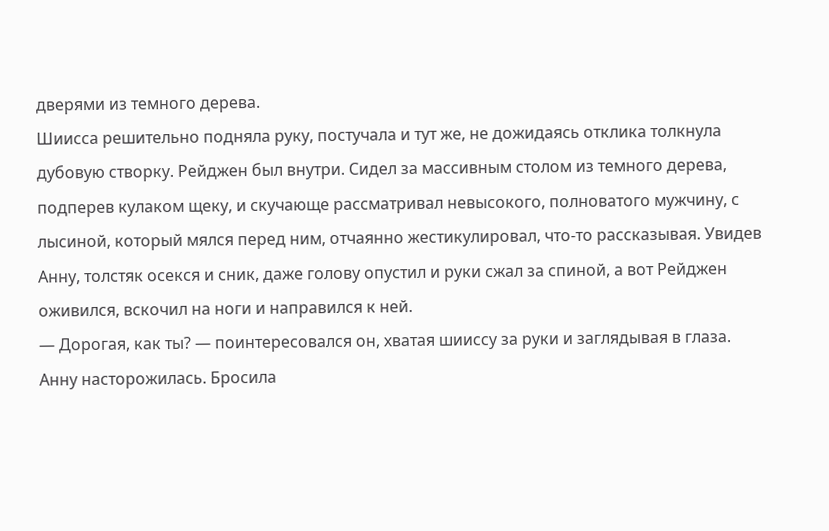дверями из темного дерева.
Шиисса решительно подняла руку, постучала и тут же, не дожидаясь отклика толкнула дубовую створку. Рейджен был внутри. Сидел за массивным столом из темного дерева, подперев кулаком щеку, и скучающе рассматривал невысокого, полноватого мужчину, с лысиной, который мялся перед ним, отчаянно жестикулировал, что-то рассказывая. Увидев Анну, толстяк осекся и сник, даже голову опустил и руки сжал за спиной, а вот Рейджен оживился, вскочил на ноги и направился к ней.
— Дорогая, как ты? — поинтересовался он, хватая шииссу за руки и заглядывая в глаза.
Анну насторожилась. Бросила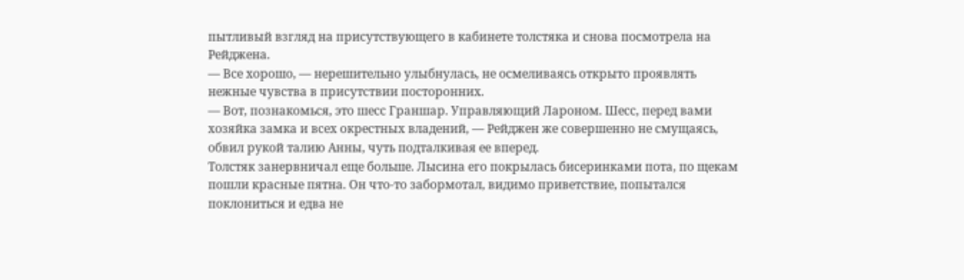пытливый взгляд на присутствующего в кабинете толстяка и снова посмотрела на Рейджена.
— Все хорошо, — нерешительно улыбнулась, не осмеливаясь открыто проявлять нежные чувства в присутствии посторонних.
— Вот, познакомься, это шесс Граншар. Управляющий Лароном. Шесс, перед вами хозяйка замка и всех окрестных владений, — Рейджен же совершенно не смущаясь, обвил рукой талию Анны, чуть подталкивая ее вперед.
Толстяк занервничал еще больше. Лысина его покрылась бисеринками пота, по щекам пошли красные пятна. Он что-то забормотал, видимо приветствие, попытался поклониться и едва не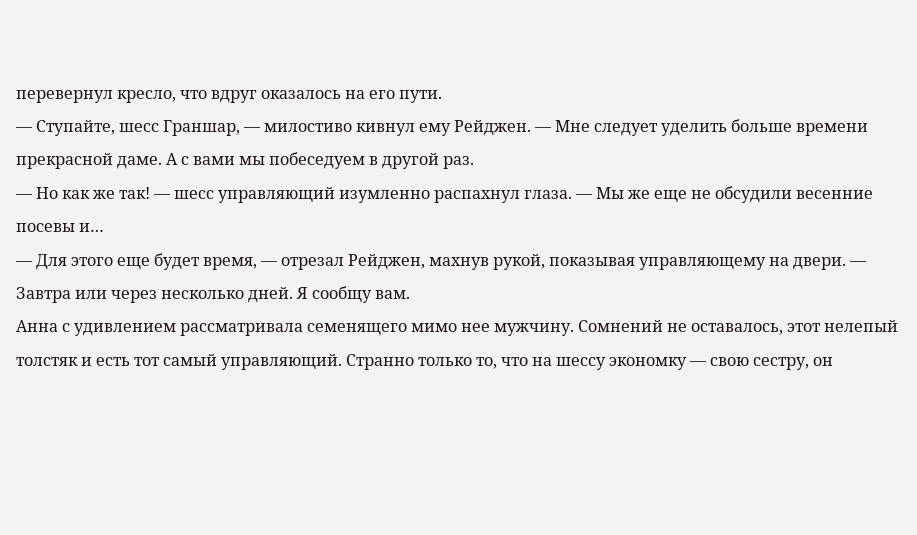перевернул кресло, что вдруг оказалось на его пути.
— Ступайте, шесс Граншар, — милостиво кивнул ему Рейджен. — Мне следует уделить больше времени прекрасной даме. А с вами мы побеседуем в другой раз.
— Но как же так! — шесс управляющий изумленно распахнул глаза. — Мы же еще не обсудили весенние посевы и…
— Для этого еще будет время, — отрезал Рейджен, махнув рукой, показывая управляющему на двери. — Завтра или через несколько дней. Я сообщу вам.
Анна с удивлением рассматривала семенящего мимо нее мужчину. Сомнений не оставалось, этот нелепый толстяк и есть тот самый управляющий. Странно только то, что на шессу экономку — свою сестру, он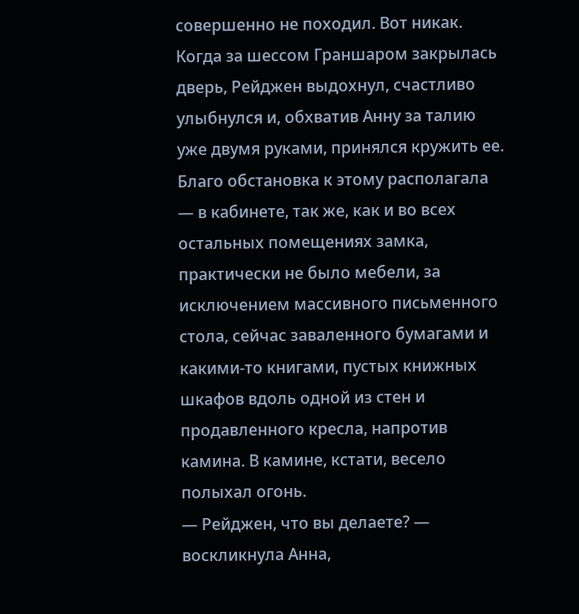совершенно не походил. Вот никак.
Когда за шессом Граншаром закрылась дверь, Рейджен выдохнул, счастливо улыбнулся и, обхватив Анну за талию уже двумя руками, принялся кружить ее. Благо обстановка к этому располагала — в кабинете, так же, как и во всех остальных помещениях замка, практически не было мебели, за исключением массивного письменного стола, сейчас заваленного бумагами и какими-то книгами, пустых книжных шкафов вдоль одной из стен и продавленного кресла, напротив камина. В камине, кстати, весело полыхал огонь.
— Рейджен, что вы делаете? — воскликнула Анна,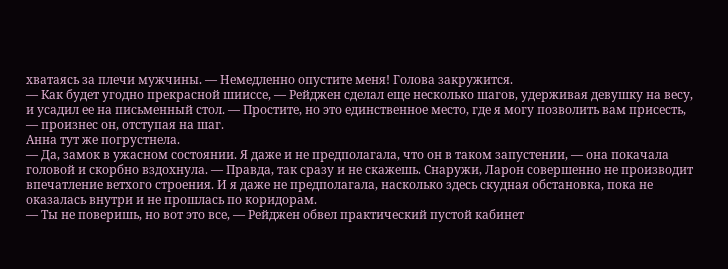хватаясь за плечи мужчины. — Немедленно опустите меня! Голова закружится.
— Как будет угодно прекрасной шииссе, — Рейджен сделал еще несколько шагов, удерживая девушку на весу, и усадил ее на письменный стол. — Простите, но это единственное место, где я могу позволить вам присесть, — произнес он, отступая на шаг.
Анна тут же погрустнела.
— Да, замок в ужасном состоянии. Я даже и не предполагала, что он в таком запустении, — она покачала головой и скорбно вздохнула. — Правда, так сразу и не скажешь. Снаружи, Ларон совершенно не производит впечатление ветхого строения. И я даже не предполагала, насколько здесь скудная обстановка, пока не оказалась внутри и не прошлась по коридорам.
— Ты не поверишь, но вот это все, — Рейджен обвел практический пустой кабинет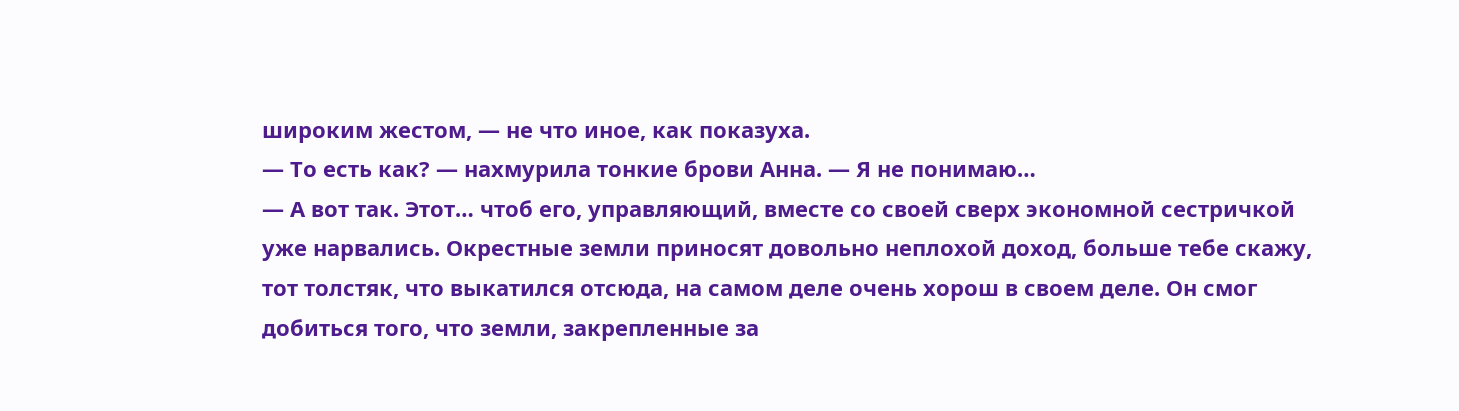широким жестом, — не что иное, как показуха.
— То есть как? — нахмурила тонкие брови Анна. — Я не понимаю…
— А вот так. Этот… чтоб его, управляющий, вместе со своей сверх экономной сестричкой уже нарвались. Окрестные земли приносят довольно неплохой доход, больше тебе скажу, тот толстяк, что выкатился отсюда, на самом деле очень хорош в своем деле. Он смог добиться того, что земли, закрепленные за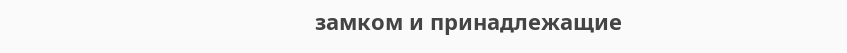замком и принадлежащие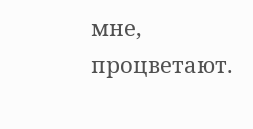мне, процветают.